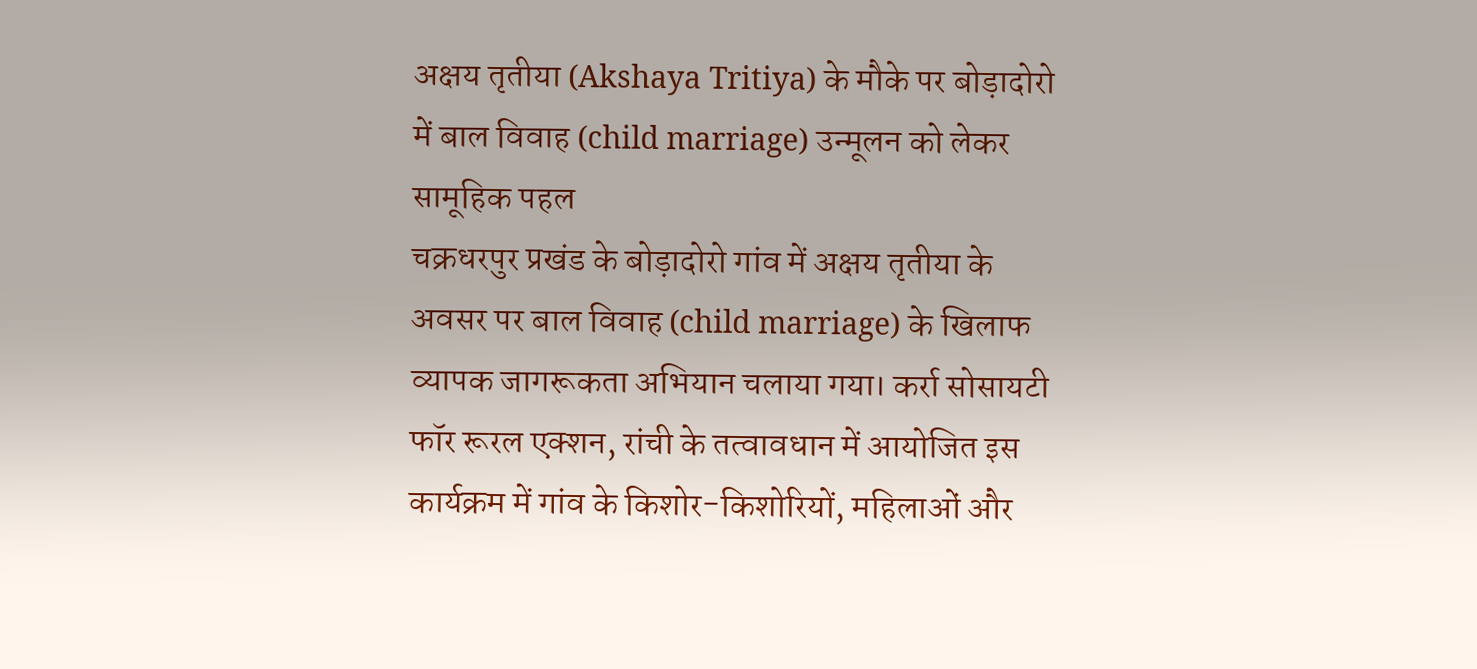अक्षय तृतीया (Akshaya Tritiya) के मौके पर बोड़ादोरो में बाल विवाह (child marriage) उन्मूलन को लेकर सामूहिक पहल
चक्रधरपुर प्रखंड के बोड़ादोरो गांव में अक्षय तृतीया के अवसर पर बाल विवाह (child marriage) के खिलाफ व्यापक जागरूकता अभियान चलाया गया। कर्रा सोसायटी फॉर रूरल एक्शन, रांची के तत्वावधान में आयोजित इस कार्यक्रम में गांव के किशोर-किशोरियों, महिलाओं और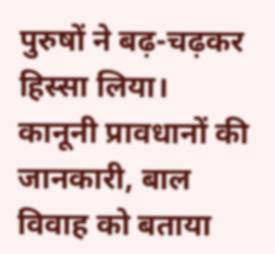पुरुषों ने बढ़-चढ़कर हिस्सा लिया।
कानूनी प्रावधानों की जानकारी, बाल विवाह को बताया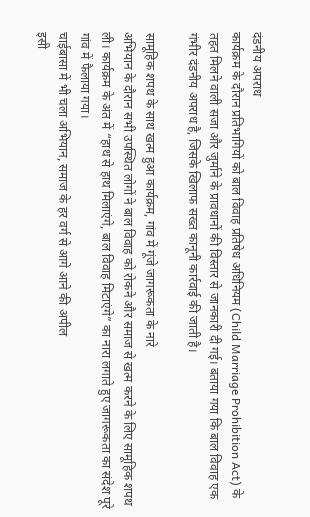दंडनीय अपराध
कार्यक्रम के दौरान प्रतिभागियों को बाल विवाह प्रतिषेध अधिनियम (Child Marriage Prohibition Act) के तहत मिलने वाली सजा और जुर्माने के प्रावधानों की विस्तार से जानकारी दी गई। बताया गया कि बाल विवाह एक गंभीर दंडनीय अपराध है, जिसके खिलाफ सख्त कानूनी कार्रवाई की जाती है।

सामूहिक शपथ के साथ खत्म हुआ कार्यक्रम, गांव में गूंजे जागरूकता के नारे
अभियान के दौरान सभी उपस्थित लोगों ने बाल विवाह को रोकने और समाज से खत्म करने के लिए सामूहिक शपथ ली। कार्यक्रम के अंत में “हाथ से हाथ मिलाएंगे, बाल विवाह मिटाएंगे” का नारा लगाते हुए जागरूकता का संदेश पूरे गांव में फैलाया गया।
चाईबासा में भी चला अभियान, समाज के हर वर्ग से आगे आने की अपील
इसी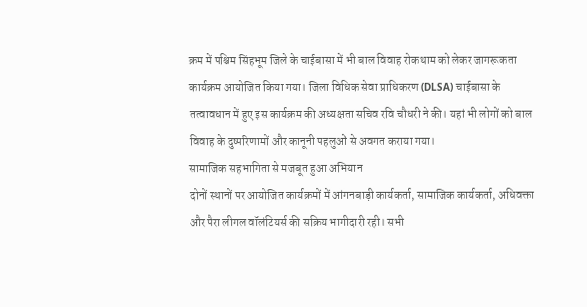क्रम में पश्चिम सिंहभूम जिले के चाईबासा में भी बाल विवाह रोकथाम को लेकर जागरूकता कार्यक्रम आयोजित किया गया। जिला विधिक सेवा प्राधिकरण (DLSA) चाईबासा के तत्वावधान में हुए इस कार्यक्रम की अध्यक्षता सचिव रवि चौधरी ने की। यहां भी लोगों को बाल विवाह के दुष्परिणामों और कानूनी पहलुओं से अवगत कराया गया।
सामाजिक सहभागिता से मजबूत हुआ अभियान
दोनों स्थानों पर आयोजित कार्यक्रमों में आंगनबाड़ी कार्यकर्ता, सामाजिक कार्यकर्ता, अधिवक्ता और पैरा लीगल वॉलंटियर्स की सक्रिय भागीदारी रही। सभी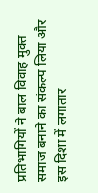प्रतिभागियों ने बाल विवाह मुक्त समाज बनाने का संकल्प लिया और इस दिशा में लगातार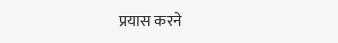प्रयास करने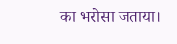का भरोसा जताया।